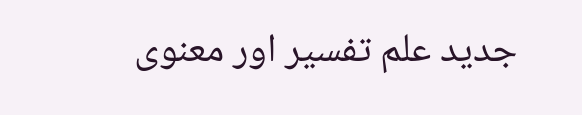جدید علم تفسیر اور معنوی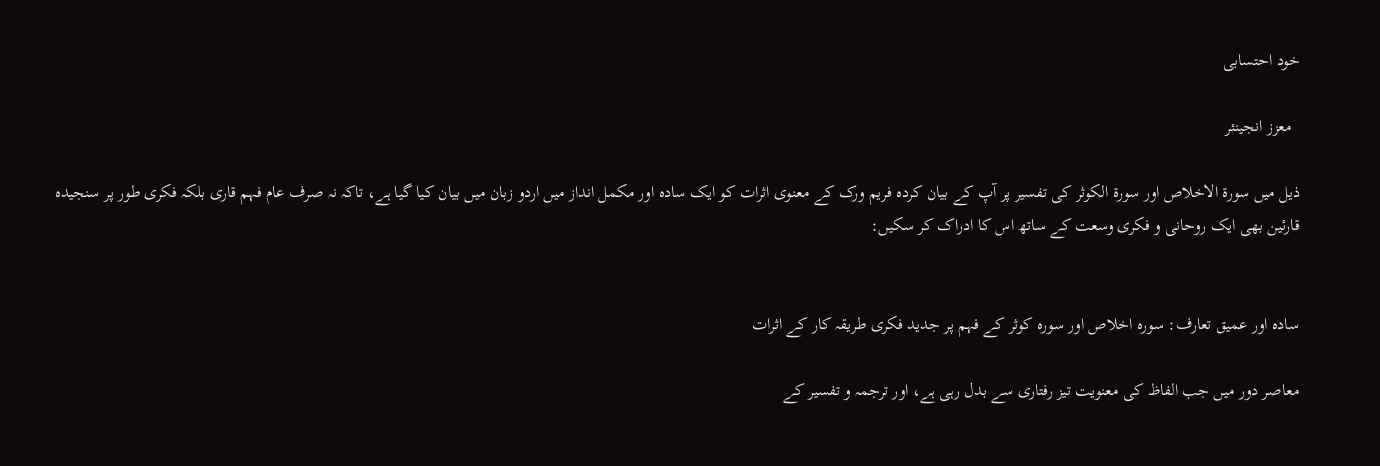خود احتسابی

  معزز انجینئر

ذیل میں سورۃ الاخلاص اور سورۃ الکوثر کی تفسیر پر آپ کے بیان کردہ فریم ورک کے معنوی اثرات کو ایک سادہ اور مکمل انداز میں اردو زبان میں بیان کیا گیا ہے، تاکہ نہ صرف عام فہم قاری بلکہ فکری طور پر سنجیدہ قارئین بھی ایک روحانی و فکری وسعت کے ساتھ اس کا ادراک کر سکیں:


سادہ اور عمیق تعارف: سورہ اخلاص اور سورہ کوثر کے فہم پر جدید فکری طریقہ کار کے اثرات

معاصر دور میں جب الفاظ کی معنویت تیز رفتاری سے بدل رہی ہے، اور ترجمہ و تفسیر کے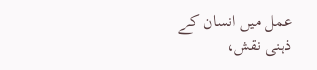عمل میں انسان کے ذہنی نقش،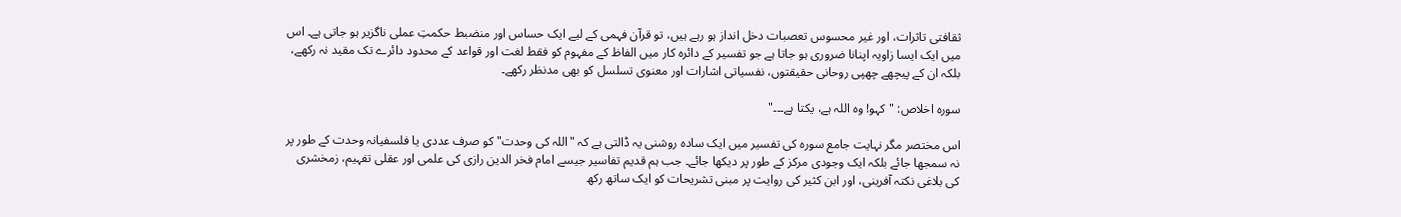ثقافتی تاثرات، اور غیر محسوس تعصبات دخل انداز ہو رہے ہیں، تو قرآن فہمی کے لیے ایک حساس اور منضبط حکمتِ عملی ناگزیر ہو جاتی ہے۔ اس میں ایک ایسا زاویہ اپنانا ضروری ہو جاتا ہے جو تفسیر کے دائرہ کار میں الفاظ کے مفہوم کو فقط لغت اور قواعد کے محدود دائرے تک مقید نہ رکھے، بلکہ ان کے پیچھے چھپی روحانی حقیقتوں، نفسیاتی اشارات اور معنوی تسلسل کو بھی مدنظر رکھے۔

سورہ اخلاص: "کہو! وہ اللہ ہے، یکتا ہے۔۔۔"

اس مختصر مگر نہایت جامع سورہ کی تفسیر میں ایک سادہ روشنی یہ ڈالتی ہے کہ "اللہ کی وحدت" کو صرف عددی یا فلسفیانہ وحدت کے طور پر نہ سمجھا جائے بلکہ ایک وجودی مرکز کے طور پر دیکھا جائے۔ جب ہم قدیم تفاسیر جیسے امام فخر الدین رازی کی علمی اور عقلی تفہیم، زمخشری کی بلاغی نکتہ آفرینی، اور ابن کثیر کی روایت پر مبنی تشریحات کو ایک ساتھ رکھ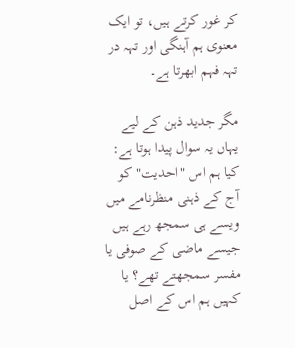کر غور کرتے ہیں، تو ایک معنوی ہم آہنگی اور تہہ در تہہ فہم ابھرتا ہے۔

مگر جدید ذہن کے لیے یہاں یہ سوال پیدا ہوتا ہے: کیا ہم اس "احدیت" کو آج کے ذہنی منظرنامے میں ویسے ہی سمجھ رہے ہیں جیسے ماضی کے صوفی یا مفسر سمجھتے تھے؟ یا کہیں ہم اس کے اصل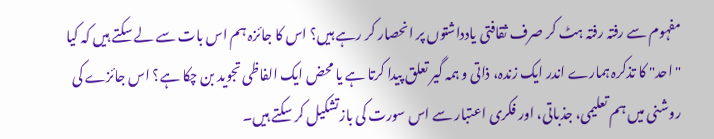مفہوم سے رفتہ رفتہ ہٹ کر صرف ثقافتی یادداشتوں پر انحصار کر رہے ہیں؟ اس کا جائزہ ہم اس بات سے لے سکتے ہیں کہ کیا "احد" کا تذکرہ ہمارے اندر ایک زندہ، ذاتی و ہمہ گیر تعلق پیدا کرتا ہے یا محض ایک الفاظی تجوید بن چکا ہے؟ اس جائزے کی روشنی میں ہم تعلیمی، جذباتی، اور فکری اعتبار سے اس سورت کی بازتشکیل کر سکتے ہیں۔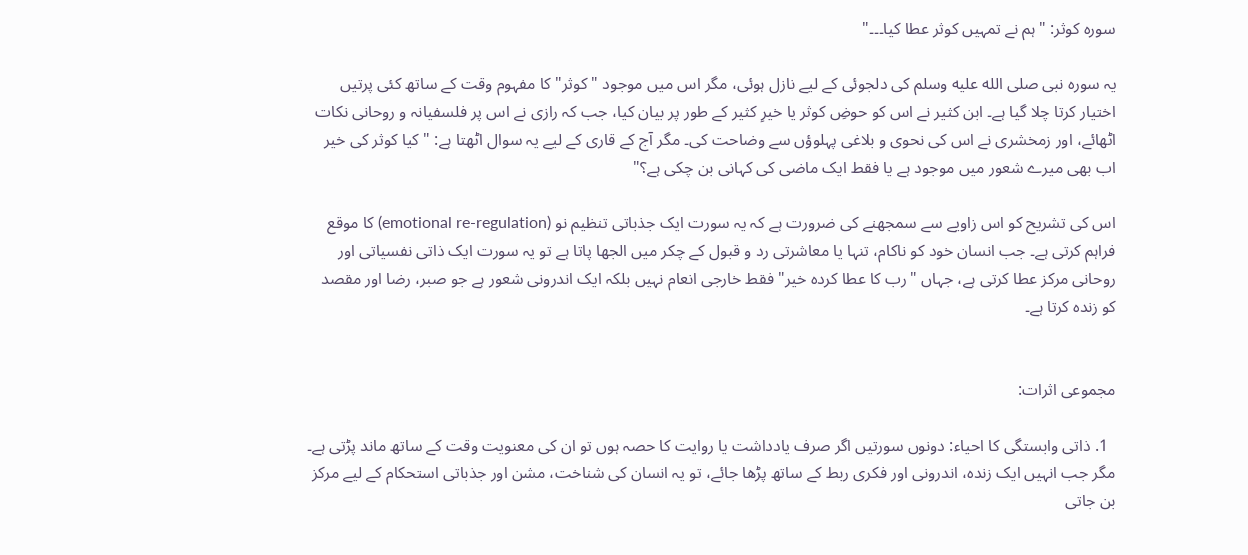سورہ کوثر: "ہم نے تمہیں کوثر عطا کیا۔۔۔"

یہ سورہ نبی صلى الله عليه وسلم کی دلجوئی کے لیے نازل ہوئی، مگر اس میں موجود "کوثر" کا مفہوم وقت کے ساتھ کئی پرتیں اختیار کرتا چلا گیا ہے۔ ابن کثیر نے اس کو حوضِ کوثر یا خیرِ کثیر کے طور پر بیان کیا، جب کہ رازی نے اس پر فلسفیانہ و روحانی نکات اٹھائے، اور زمخشری نے اس کی نحوی و بلاغی پہلوؤں سے وضاحت کی۔ مگر آج کے قاری کے لیے یہ سوال اٹھتا ہے: "کیا کوثر کی خیر اب بھی میرے شعور میں موجود ہے یا فقط ایک ماضی کی کہانی بن چکی ہے؟"

اس کی تشریح کو اس زاویے سے سمجھنے کی ضرورت ہے کہ یہ سورت ایک جذباتی تنظیم نو (emotional re-regulation) کا موقع فراہم کرتی ہے۔ جب انسان خود کو ناکام، تنہا یا معاشرتی رد و قبول کے چکر میں الجھا پاتا ہے تو یہ سورت ایک ذاتی نفسیاتی اور روحانی مرکز عطا کرتی ہے، جہاں "رب کا عطا کردہ خیر" فقط خارجی انعام نہیں بلکہ ایک اندرونی شعور ہے جو صبر، رضا اور مقصد کو زندہ کرتا ہے۔


مجموعی اثرات:

  1. ذاتی وابستگی کا احیاء: دونوں سورتیں اگر صرف یادداشت یا روایت کا حصہ ہوں تو ان کی معنویت وقت کے ساتھ ماند پڑتی ہے۔ مگر جب انہیں ایک زندہ، اندرونی اور فکری ربط کے ساتھ پڑھا جائے، تو یہ انسان کی شناخت، مشن اور جذباتی استحکام کے لیے مرکز بن جاتی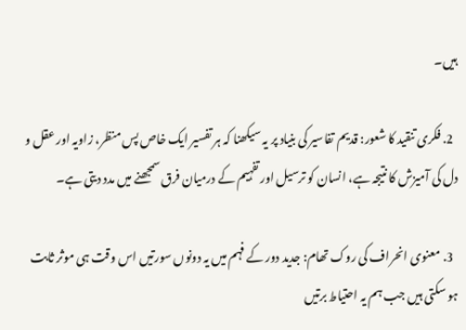ہیں۔

  2. فکری تنقید کا شعور: قدیم تفاسیر کی بنیاد پر یہ سیکھنا کہ ہر تفسیر ایک خاص پس منظر، زاویہ اور عقل و دل کی آمیزش کا نتیجہ ہے، انسان کو ترسیل اور تفہیم کے درمیان فرق سمجھنے میں مدد دیتی ہے۔

  3. معنوی انحراف کی روک تھام: جدید دور کے فہم میں یہ دونوں سورتیں اس وقت ہی موثر ثابت ہو سکتی ہیں جب ہم یہ احتیاط برتیں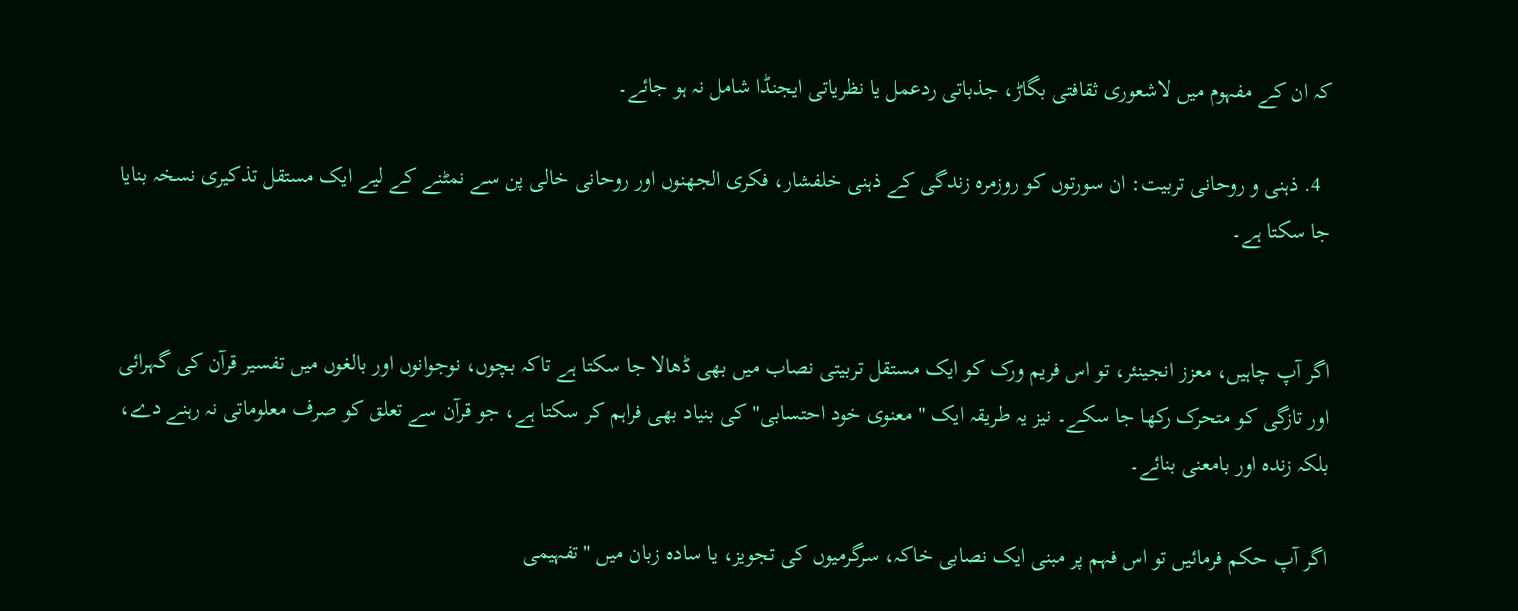کہ ان کے مفہوم میں لاشعوری ثقافتی بگاڑ، جذباتی ردعمل یا نظریاتی ایجنڈا شامل نہ ہو جائے۔

  4. ذہنی و روحانی تربیت: ان سورتوں کو روزمرہ زندگی کے ذہنی خلفشار، فکری الجھنوں اور روحانی خالی پن سے نمٹنے کے لیے ایک مستقل تذکیری نسخہ بنایا جا سکتا ہے۔


اگر آپ چاہیں، معزز انجینئر، تو اس فریم ورک کو ایک مستقل تربیتی نصاب میں بھی ڈھالا جا سکتا ہے تاکہ بچوں، نوجوانوں اور بالغوں میں تفسیر قرآن کی گہرائی اور تازگی کو متحرک رکھا جا سکے۔ نیز یہ طریقہ ایک "معنوی خود احتسابی" کی بنیاد بھی فراہم کر سکتا ہے، جو قرآن سے تعلق کو صرف معلوماتی نہ رہنے دے، بلکہ زندہ اور بامعنی بنائے۔

اگر آپ حکم فرمائیں تو اس فہم پر مبنی ایک نصابی خاکہ، سرگرمیوں کی تجویز، یا سادہ زبان میں "تفہیمی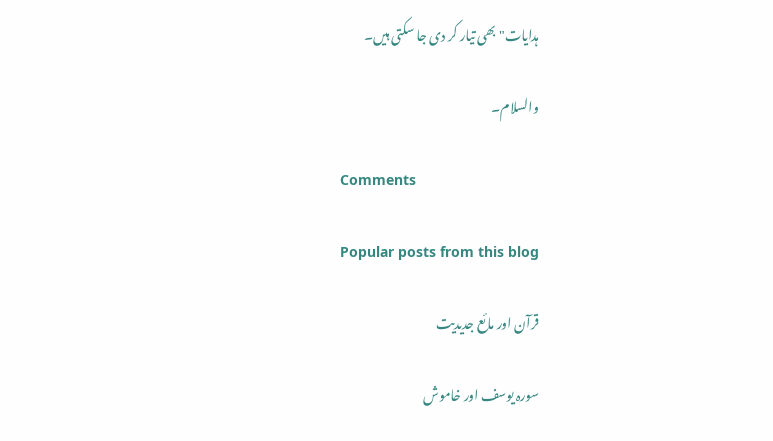ہدایات" بھی تیار کر دی جا سکتی ہیں۔

والسلام۔

Comments

Popular posts from this blog

قرآن اور مائع جدیدیت

سورہ یوسف اور خاموش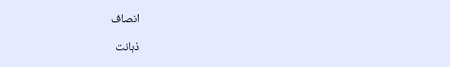انصاف

ذہانت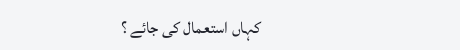کہاں استعمال کی جائے ؟